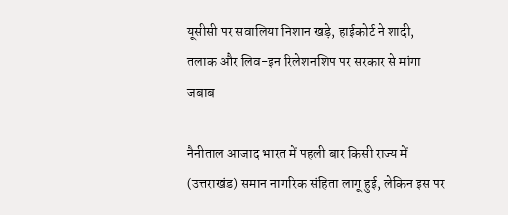यूसीसी पर सवालिया निशान खड़े, हाईकोर्ट ने शादी, तलाक और लिव-इन रिलेशनशिप पर सरकार से मांगा जबाब

नैनीताल आजाद भारत में पहली बार किसी राज्य में (उत्तराखंड) समान नागरिक संहिता लागू हुई, लेकिन इस पर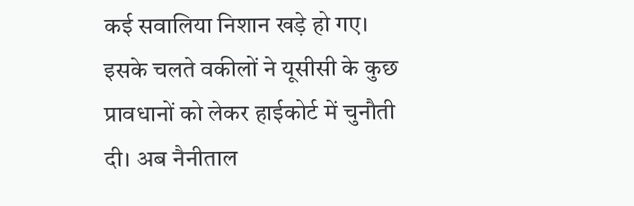कई सवालिया निशान खड़े हो गए। इसके चलते वकीलों ने यूसीसी के कुछ प्रावधानों को लेकर हाईकोर्ट में चुनौती दी। अब नैनीताल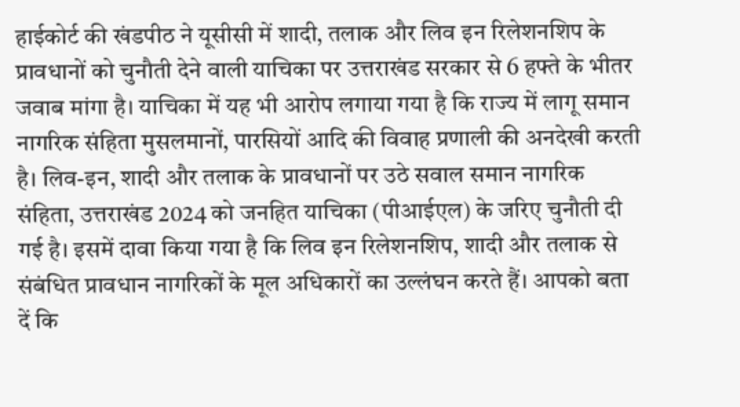हाईकोर्ट की खंडपीठ ने यूसीसी में शादी, तलाक और लिव इन रिलेशनशिप के प्रावधानों को चुनौती देने वाली याचिका पर उत्तराखंड सरकार से 6 हफ्ते के भीतर जवाब मांगा है। याचिका में यह भी आरोप लगाया गया है कि राज्य में लागू समान नागरिक संहिता मुसलमानों, पारसियों आदि की विवाह प्रणाली की अनदेखी करती है। लिव-इन, शादी और तलाक के प्रावधानों पर उठे सवाल समान नागरिक संहिता, उत्तराखंड 2024 को जनहित याचिका (पीआईएल) के जरिए चुनौती दी गई है। इसमें दावा किया गया है कि लिव इन रिलेशनशिप, शादी और तलाक से संबंधित प्रावधान नागरिकों के मूल अधिकारों का उल्लंघन करते हैं। आपको बता दें कि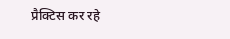प्रैक्टिस कर रहे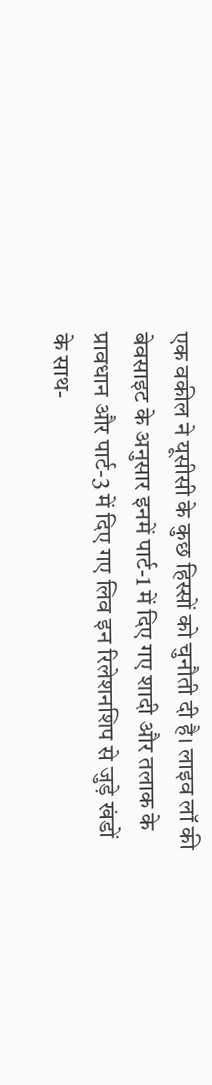एक वकील ने यूसीसी के कुछ हिस्सों को चुनौती दी है। लाइव लॉ की बेवसाइट के अनुसार इनमें पार्ट-1 में दिए गए शादी और तलाक के प्रावधान और पार्ट-3 में दिए गए लिव इन रिलेशनशिप से जुड़े खंडों के साथ-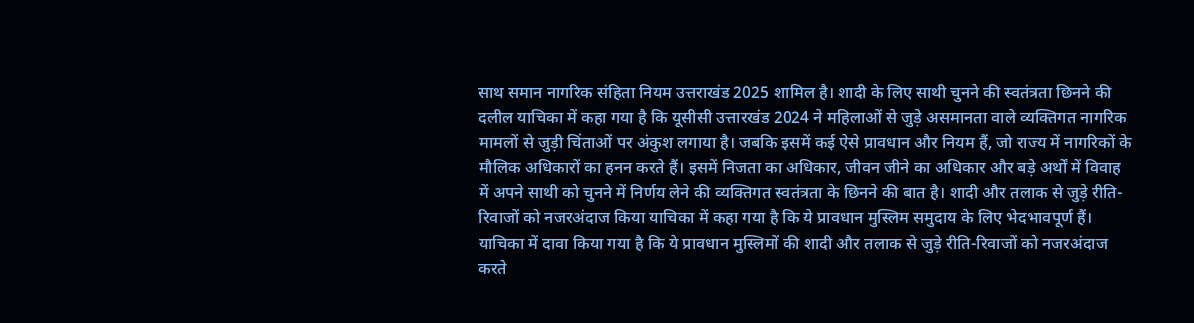साथ समान नागरिक संहिता नियम उत्तराखंड 2025 शामिल है। शादी के लिए साथी चुनने की स्वतंत्रता छिनने की दलील याचिका में कहा गया है कि यूसीसी उत्तारखंड 2024 ने महिलाओं से जुड़े असमानता वाले व्यक्तिगत नागरिक मामलों से जुड़ी चिंताओं पर अंकुश लगाया है। जबकि इसमें कई ऐसे प्रावधान और नियम हैं, जो राज्य में नागरिकों के मौलिक अधिकारों का हनन करते हैं। इसमें निजता का अधिकार, जीवन जीने का अधिकार और बड़े अर्थों में विवाह में अपने साथी को चुनने में निर्णय लेने की व्यक्तिगत स्वतंत्रता के छिनने की बात है। शादी और तलाक से जुड़े रीति-रिवाजों को नजरअंदाज किया याचिका में कहा गया है कि ये प्रावधान मुस्लिम समुदाय के लिए भेदभावपूर्ण हैं। याचिका में दावा किया गया है कि ये प्रावधान मुस्लिमों की शादी और तलाक से जुड़े रीति-रिवाजों को नजरअंदाज करते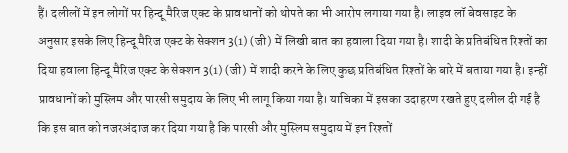हैं। दलीलों में इन लोगों पर हिन्दू मैरिज एक्ट के प्रावधानों को थोपते का भी आरोप लगाया गया है। लाइव लॉ बेवसाइट के अनुसार इसके लिए हिन्दू मैरिज एक्ट के सेक्शन 3(1) (जी) में लिखी बात का हवाला दिया गया है। शादी के प्रतिबंधित रिश्तों का दिया हवाला हिन्दू मैरिज एक्ट के सेक्शन 3(1) (जी) में शादी करने के लिए कुछ प्रतिबंधित रिश्तों के बारे में बताया गया है। इन्हीं प्रावधानों को मुस्लिम और पारसी समुदाय के लिए भी लागू किया गया है। याचिका में इसका उदाहरण रखते हुए दलील दी गई है कि इस बात को नजरअंदाज कर दिया गया है कि पारसी और मुस्लिम समुदाय में इन रिश्तों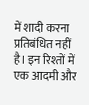में शादी करना प्रतिबंधित नहीं है। इन रिश्तों में एक आदमी और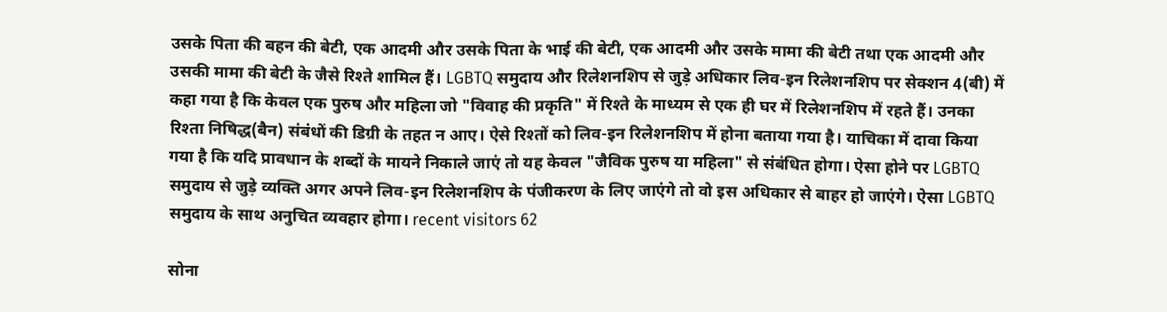उसके पिता की बहन की बेटी, एक आदमी और उसके पिता के भाई की बेटी, एक आदमी और उसके मामा की बेटी तथा एक आदमी और उसकी मामा की बेटी के जैसे रिश्ते शामिल हैं। LGBTQ समुदाय और रिलेशनशिप से जुड़े अधिकार लिव-इन रिलेशनशिप पर सेक्शन 4(बी) में कहा गया है कि केवल एक पुरुष और महिला जो "विवाह की प्रकृति" में रिश्ते के माध्यम से एक ही घर में रिलेशनशिप में रहते हैं। उनका रिश्ता निषिद्ध(बैन) संबंधों की डिग्री के तहत न आए। ऐसे रिश्तों को लिव-इन रिलेशनशिप में होना बताया गया है। याचिका में दावा किया गया है कि यदि प्रावधान के शब्दों के मायने निकाले जाएं तो यह केवल "जैविक पुरुष या महिला" से संबंधित होगा। ऐसा होने पर LGBTQ समुदाय से जुड़े व्यक्ति अगर अपने लिव-इन रिलेशनशिप के पंजीकरण के लिए जाएंगे तो वो इस अधिकार से बाहर हो जाएंगे। ऐसा LGBTQ समुदाय के साथ अनुचित व्यवहार होगा। recent visitors 62

सोना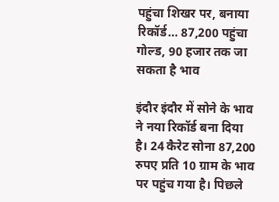पहुंचा शिखर पर, बनाया रिकॉर्ड… 87,200 पहुंचा गोल्ड, 90 हजार तक जा सकता है भाव

इंदौर इंदौर में सोने के भाव ने नया रिकॉर्ड बना दिया है। 24 कैरेट सोना 87,200 रुपए प्रति 10 ग्राम के भाव पर पहुंच गया है। पिछले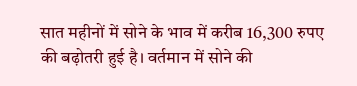सात महीनों में सोने के भाव में करीब 16,300 रुपए की बढ़ोतरी हुई है। वर्तमान में सोने की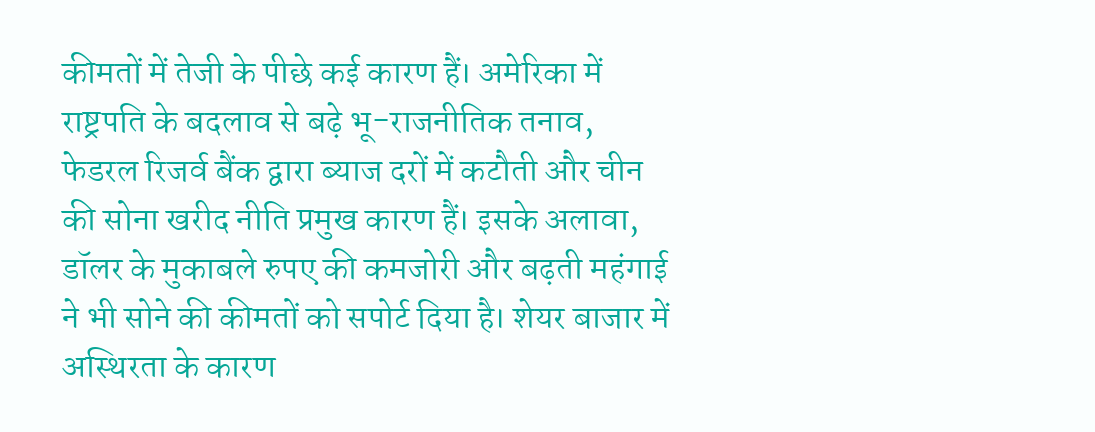कीमतों में तेजी के पीछे कई कारण हैं। अमेरिका में राष्ट्रपति के बदलाव से बढ़े भू-राजनीतिक तनाव, फेडरल रिजर्व बैंक द्वारा ब्याज दरों में कटौती और चीन की सोना खरीद नीति प्रमुख कारण हैं। इसके अलावा, डॉलर के मुकाबले रुपए की कमजोरी और बढ़ती महंगाई ने भी सोने की कीमतों को सपोर्ट दिया है। शेयर बाजार में अस्थिरता के कारण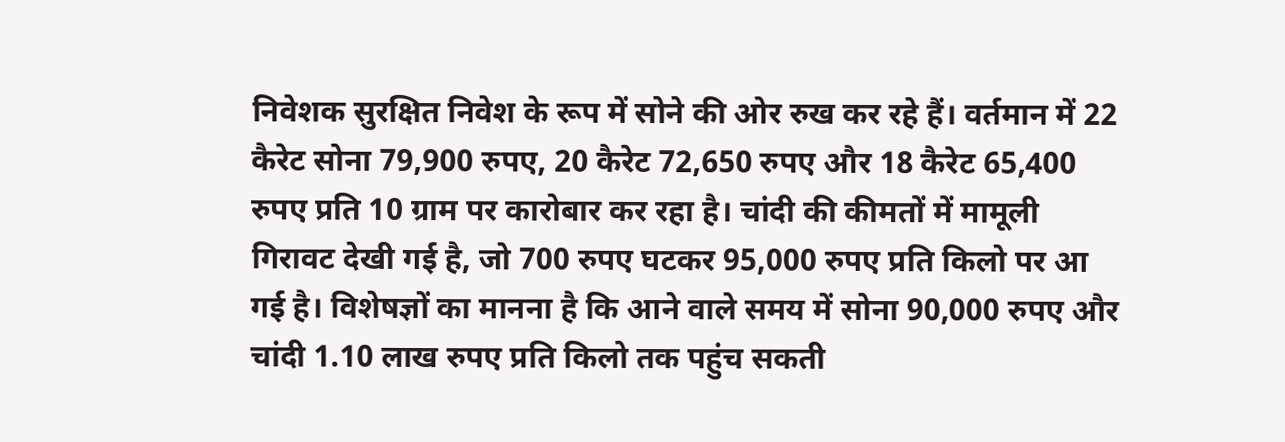निवेशक सुरक्षित निवेश के रूप में सोने की ओर रुख कर रहे हैं। वर्तमान में 22 कैरेट सोना 79,900 रुपए, 20 कैरेट 72,650 रुपए और 18 कैरेट 65,400 रुपए प्रति 10 ग्राम पर कारोबार कर रहा है। चांदी की कीमतों में मामूली गिरावट देखी गई है, जो 700 रुपए घटकर 95,000 रुपए प्रति किलो पर आ गई है। विशेषज्ञों का मानना है कि आने वाले समय में सोना 90,000 रुपए और चांदी 1.10 लाख रुपए प्रति किलो तक पहुंच सकती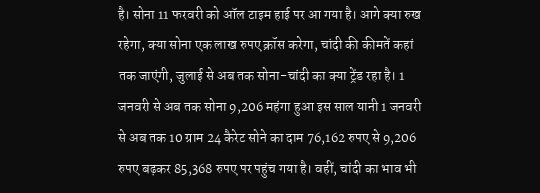है। सोना 11 फरवरी को ऑल टाइम हाई पर आ गया है। आगे क्या रुख रहेगा, क्या सोना एक लाख रुपए क्रॉस करेगा, चांदी की कीमतें कहां तक जाएंगी, जुलाई से अब तक सोना-चांदी का क्या ट्रेंड रहा है। 1 जनवरी से अब तक सोना 9,206 महंगा हुआ इस साल यानी 1 जनवरी से अब तक 10 ग्राम 24 कैरेट सोने का दाम 76,162 रुपए से 9,206 रुपए बढ़कर 85,368 रुपए पर पहुंच गया है। वहीं, चांदी का भाव भी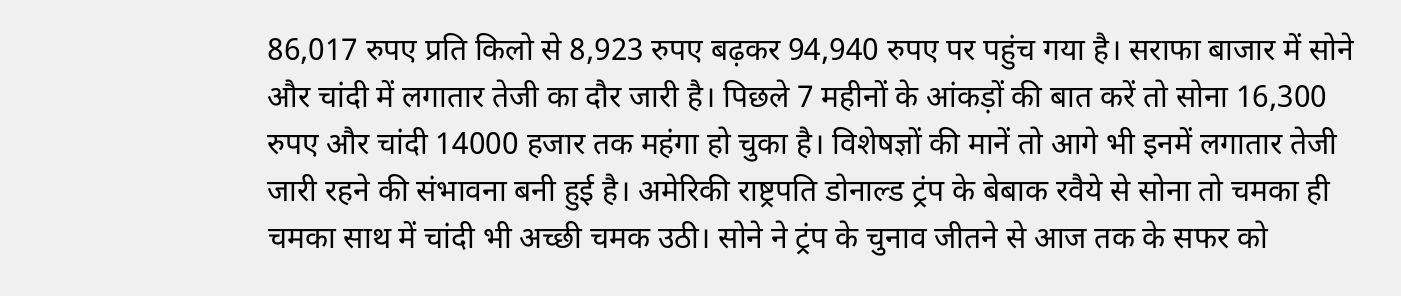86,017 रुपए प्रति किलो से 8,923 रुपए बढ़कर 94,940 रुपए पर पहुंच गया है। सराफा बाजार में सोने और चांदी में लगातार तेजी का दौर जारी है। पिछले 7 महीनों के आंकड़ों की बात करें तो सोना 16,300 रुपए और चांदी 14000 हजार तक महंगा हो चुका है। विशेषज्ञों की मानें तो आगे भी इनमें लगातार तेजी जारी रहने की संभावना बनी हुई है। अमेरिकी राष्ट्रपति डोनाल्ड ट्रंप के बेबाक रवैये से सोना तो चमका ही चमका साथ में चांदी भी अच्छी चमक उठी। सोने ने ट्रंप के चुनाव जीतने से आज तक के सफर को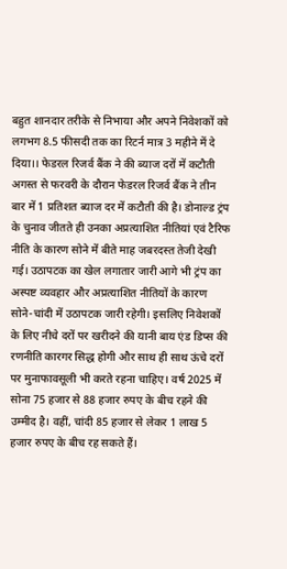बहुत शानदार तरीके से निभाया और अपने निवेशकों को लगभग 8.5 फीसदी तक का रिटर्न मात्र 3 महीने में दे दिया।। फेडरल रिजर्व बैंक ने की ब्याज दरों में कटौती अगस्त से फरवरी के दौरान फेडरल रिजर्व बैंक ने तीन बार में 1 प्रतिशत ब्याज दर में कटौती की है। डोनाल्ड ट्रंप के चुनाव जीतते ही उनका अप्रत्याशित नीतियां एवं टैरिफ नीति के कारण सोने में बीते माह जबरदस्त तेजी देखी गई। उठापटक का खेल लगातार जारी आगे भी ट्रंप का अस्पष्ट व्यवहार और अप्रत्याशित नीतियों के कारण सोने-चांदी में उठापटक जारी रहेगी। इसलिए निवेशकों के लिए नीचे दरों पर खरीदने की यानी बाय एंड डिप्स की रणनीति कारगर सिद्ध होगी और साथ ही साथ ऊंचे दरों पर मुनाफावसूली भी करते रहना चाहिए। वर्ष 2025 में सोना 75 हजार से 88 हजार रुपए के बीच रहने की उम्मीद है। वहीं, चांदी 85 हजार से लेकर 1 लाख 5 हजार रुपए के बीच रह सकते हैं।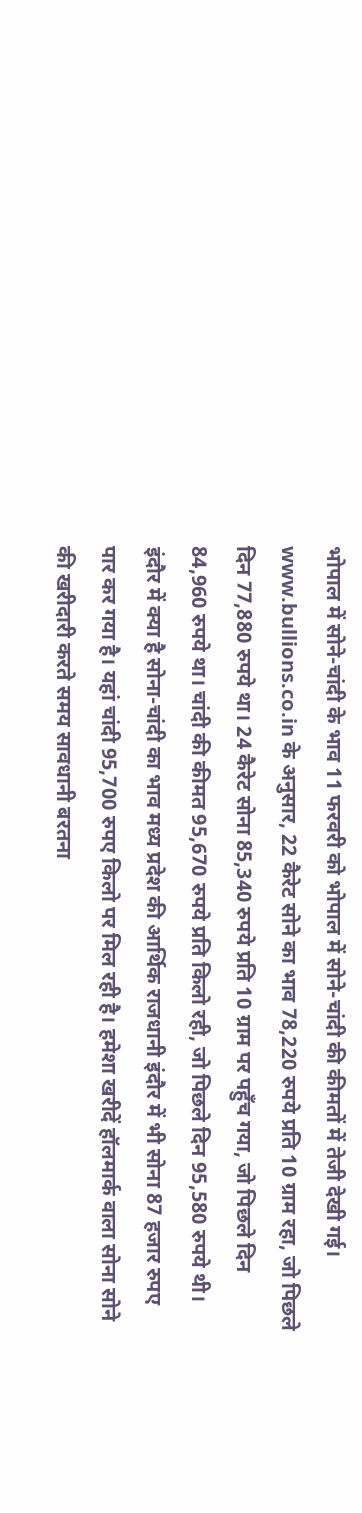भोपाल में सोने-चांदी के भाव 11 फरवरी को भोपाल में सोने-चांदी की कीमतों में तेजी देखी गई। www.bullions.co.in के अनुसार, 22 कैरेट सोने का भाव 78,220 रुपये प्रति 10 ग्राम रहा, जो पिछले दिन 77,880 रुपये था। 24 कैरेट सोना 85,340 रुपये प्रति 10 ग्राम पर पहुँच गया, जो पिछले दिन 84,960 रुपये था। चांदी की कीमत 95,670 रुपये प्रति किलो रही, जो पिछले दिन 95,580 रुपये थी। इंदौर में क्या है सोना-चांदी का भाव मध्य प्रदेश की आर्थिक राजधानी इंदौर में भी सोना 87 हजार रुपए पार कर गया है। यहां चांदी 95,700 रुपए किलो पर मिल रही है। हमेशा खरीदें हॉलमार्क वाला सोना सोने की खरीदारी करते समय सावधानी बरतना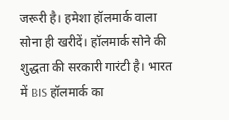जरूरी है। हमेशा हॉलमार्क वाला सोना ही खरीदें। हॉलमार्क सोने की शुद्धता की सरकारी गारंटी है। भारत में BIS हॉलमार्क का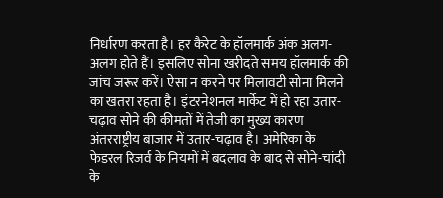निर्धारण करता है। हर कैरेट के हॉलमार्क अंक अलग-अलग होते हैं। इसलिए सोना खरीदते समय हॉलमार्क की जांच जरूर करें। ऐसा न करने पर मिलावटी सोना मिलने का खतरा रहता है। इंटरनेशनल मार्केट में हो रहा उतार-चढ़ाव सोने की कीमतों में तेजी का मुख्य कारण अंतरराष्ट्रीय बाजार में उतार-चढ़ाव है। अमेरिका के फेडरल रिजर्व के नियमों में बदलाव के बाद से सोने-चांदी के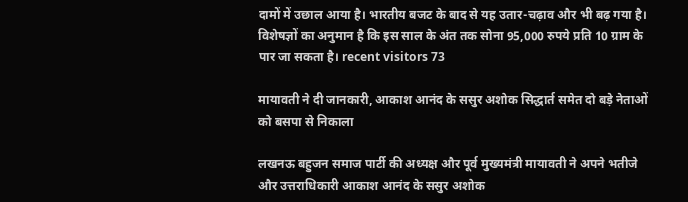दामों में उछाल आया है। भारतीय बजट के बाद से यह उतार-चढ़ाव और भी बढ़ गया है। विशेषज्ञों का अनुमान है कि इस साल के अंत तक सोना 95,000 रुपये प्रति 10 ग्राम के पार जा सकता है। recent visitors 73

मायावती ने दी जानकारी, आकाश आनंद के ससुर अशोक सिद्धार्त समेत दो बड़े नेताओं को बसपा से निकाला

लखनऊ बहुजन समाज पार्टी की अध्यक्ष और पूर्व मुख्यमंत्री मायावती ने अपने भतीजे और उत्तराधिकारी आकाश आनंद के ससुर अशोक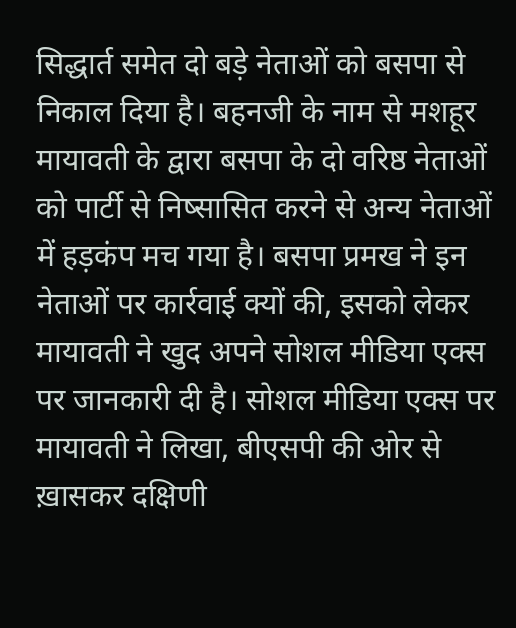सिद्धार्त समेत दो बड़े नेताओं को बसपा से निकाल दिया है। बहनजी के नाम से मशहूर मायावती के द्वारा बसपा के दो वरिष्ठ नेताओं को पार्टी से निष्सासित करने से अन्य नेताओं में हड़कंप मच गया है। बसपा प्रमख ने इन नेताओं पर कार्रवाई क्यों की, इसको लेकर मायावती ने खुद अपने सोशल मीडिया एक्स पर जानकारी दी है। सोशल मीडिया एक्स पर मायावती ने लिखा, बीएसपी की ओर से ख़ासकर दक्षिणी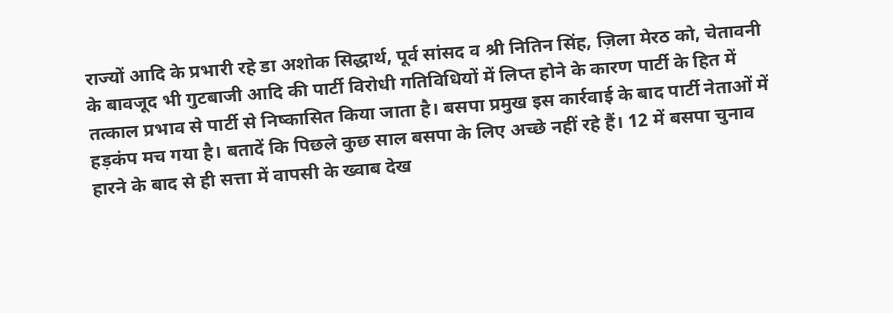राज्यों आदि के प्रभारी रहे डा अशोक सिद्धार्थ, पूर्व सांसद व श्री नितिन सिंह, ज़िला मेरठ को, चेतावनी के बावजूद भी गुटबाजी आदि की पार्टी विरोधी गतिविधियों में लिप्त होने के कारण पार्टी के हित में तत्काल प्रभाव से पार्टी से निष्कासित किया जाता है। बसपा प्रमुख इस कार्रवाई के बाद पार्टी नेताओं में हड़कंप मच गया है। बतादें कि पिछले कुछ साल बसपा के लिए अच्छे नहीं रहे हैं। 12 में बसपा चुनाव हारने के बाद से ही सत्ता में वापसी के ख्वाब देख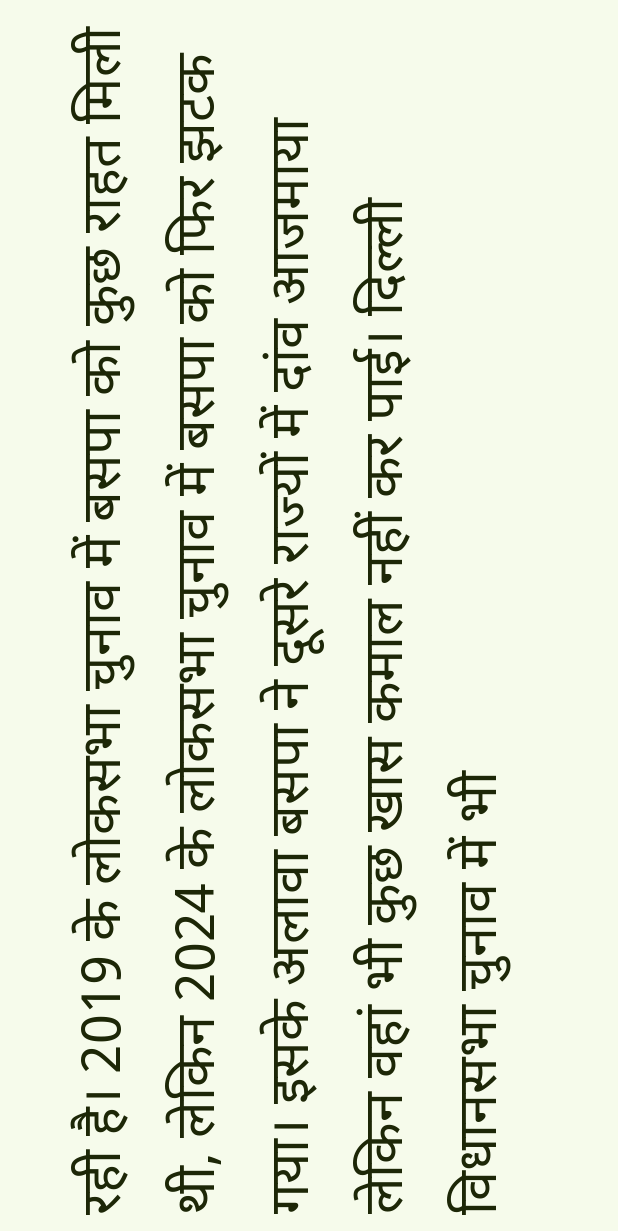रही है। 2019 के लोकसभा चुनाव में बसपा को कुछ राहत मिली थी, लेकिन 2024 के लोकसभा चुनाव में बसपा को फिर झटक गया। इसके अलावा बसपा ने दूसरे राज्यों में दांव आजमाया लेकिन वहां भी कुछ खास कमाल नहीं कर पाई। दिल्ली विधानसभा चुनाव में भी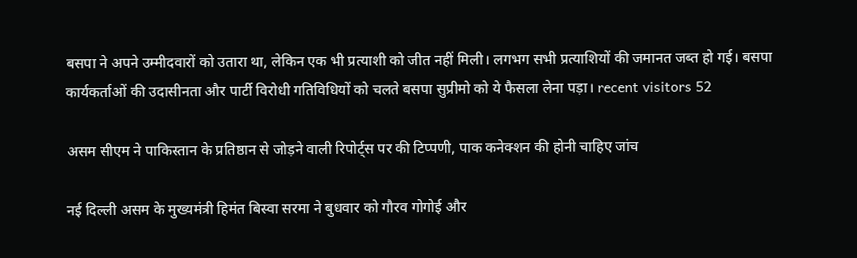बसपा ने अपने उम्मीदवारों को उतारा था, लेकिन एक भी प्रत्याशी को जीत नहीं मिली। लगभग सभी प्रत्याशियों की जमानत जब्त हो गई। बसपा कार्यकर्ताओं की उदासीनता और पार्टी विरोधी गतिविधियों को चलते बसपा सुप्रीमो को ये फैसला लेना पड़ा। recent visitors 52

असम सीएम ने पाकिस्तान के प्रतिष्ठान से जोड़ने वाली रिपोर्ट्स पर की टिप्पणी, पाक कनेक्शन की होनी चाहिए जांच

नई दिल्ली असम के मुख्यमंत्री हिमंत बिस्वा सरमा ने बुधवार को गौरव गोगोई और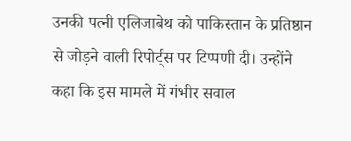उनकी पत्नी एलिजाबेथ को पाकिस्तान के प्रतिष्ठान से जोड़ने वाली रिपोर्ट्स पर टिप्पणी दी। उन्होंने कहा कि इस मामले में गंभीर सवाल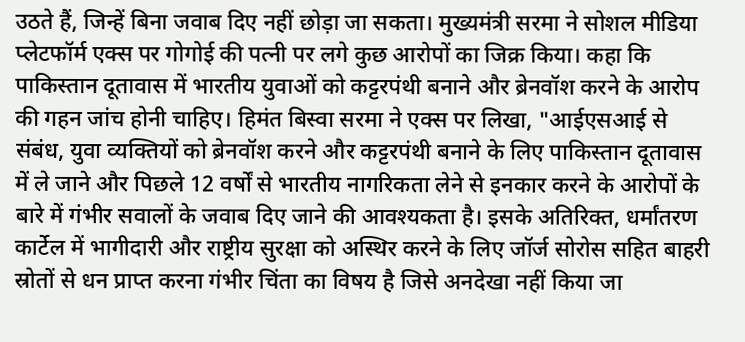उठते हैं, जिन्हें बिना जवाब दिए नहीं छोड़ा जा सकता। मुख्यमंत्री सरमा ने सोशल मीडिया प्लेटफॉर्म एक्स पर गोगोई की पत्नी पर लगे कुछ आरोपों का जिक्र किया। कहा कि पाकिस्तान दूतावास में भारतीय युवाओं को कट्टरपंथी बनाने और ब्रेनवॉश करने के आरोप की गहन जांच होनी चाहिए। हिमंत बिस्वा सरमा ने एक्स पर लिखा, "आईएसआई से संबंध, युवा व्यक्तियों को ब्रेनवॉश करने और कट्टरपंथी बनाने के लिए पाकिस्तान दूतावास में ले जाने और पिछले 12 वर्षों से भारतीय नागरिकता लेने से इनकार करने के आरोपों के बारे में गंभीर सवालों के जवाब दिए जाने की आवश्यकता है। इसके अतिरिक्त, धर्मांतरण कार्टेल में भागीदारी और राष्ट्रीय सुरक्षा को अस्थिर करने के लिए जॉर्ज सोरोस सहित बाहरी स्रोतों से धन प्राप्त करना गंभीर चिंता का विषय है जिसे अनदेखा नहीं किया जा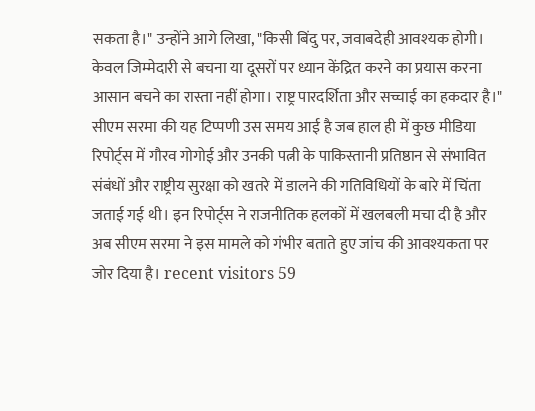सकता है।" उन्होंने आगे लिखा, "किसी बिंदु पर, जवाबदेही आवश्यक होगी। केवल जिम्मेदारी से बचना या दूसरों पर ध्यान केंद्रित करने का प्रयास करना आसान बचने का रास्ता नहीं होगा। राष्ट्र पारदर्शिता और सच्चाई का हकदार है।" सीएम सरमा की यह टिप्पणी उस समय आई है जब हाल ही में कुछ मीडिया रिपोर्ट्स में गौरव गोगोई और उनकी पत्नी के पाकिस्तानी प्रतिष्ठान से संभावित संबंधों और राष्ट्रीय सुरक्षा को खतरे में डालने की गतिविधियों के बारे में चिंता जताई गई थी। इन रिपोर्ट्स ने राजनीतिक हलकों में खलबली मचा दी है और अब सीएम सरमा ने इस मामले को गंभीर बताते हुए जांच की आवश्यकता पर जोर दिया है। recent visitors 59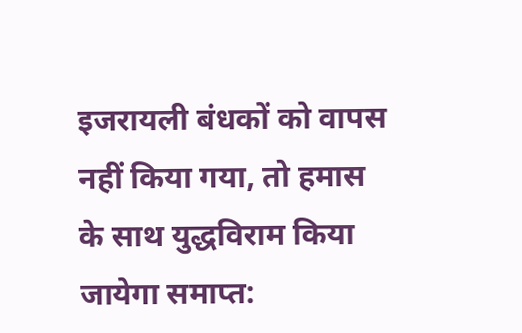इजरायली बंधकों को वापस नहीं किया गया, तो हमास के साथ युद्धविराम किया जायेगा समाप्त: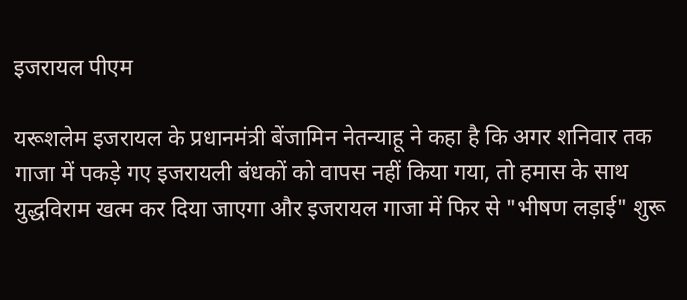इजरायल पीएम

यरूशलेम इजरायल के प्रधानमंत्री बेंजामिन नेतन्याहू ने कहा है कि अगर शनिवार तक गाजा में पकड़े गए इजरायली बंधकों को वापस नहीं किया गया, तो हमास के साथ युद्धविराम खत्म कर दिया जाएगा और इजरायल गाजा में फिर से "भीषण लड़ाई" शुरू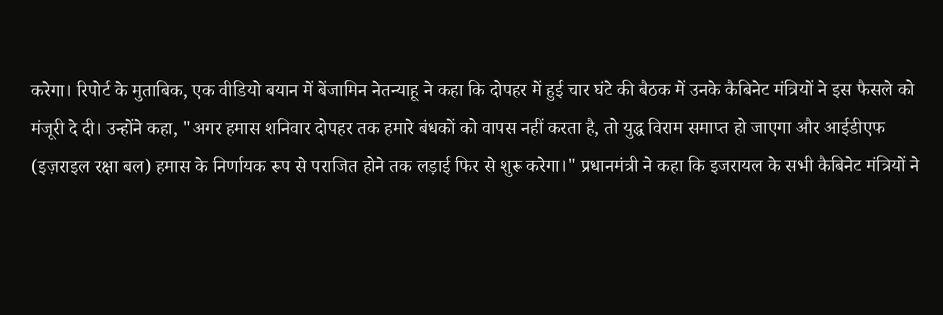करेगा। रिपोर्ट के मुताबिक, एक वीडियो बयान में बेंजामिन नेतन्याहू ने कहा कि दोपहर में हुई चार घंटे की बैठक में उनके कैबिनेट मंत्रियों ने इस फैसले को मंजूरी दे दी। उन्होंने कहा, "अगर हमास शनिवार दोपहर तक हमारे बंधकों को वापस नहीं करता है, तो युद्ध विराम समाप्त हो जाएगा और आईडीएफ (इज़राइल रक्षा बल) हमास के निर्णायक रूप से पराजित होने तक लड़ाई फिर से शुरू करेगा।" प्रधानमंत्री ने कहा कि इजरायल के सभी कैबिनेट मंत्रियों ने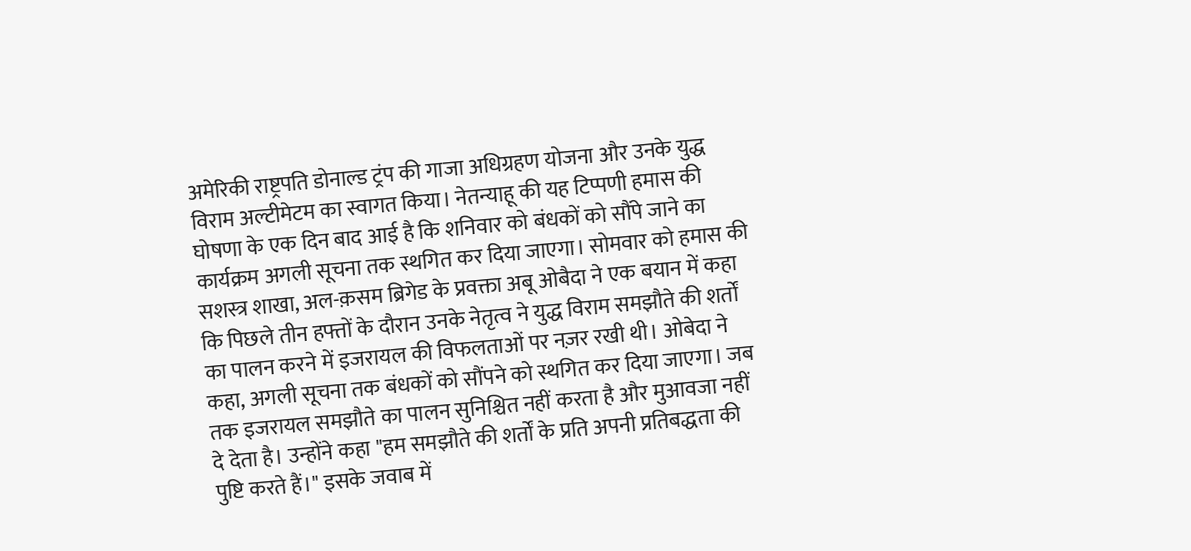अमेरिकी राष्ट्रपति डोनाल्ड ट्रंप की गाजा अधिग्रहण योजना और उनके युद्ध विराम अल्टीमेटम का स्वागत किया। नेतन्याहू की यह टिप्पणी हमास की घोषणा के एक दिन बाद आई है कि शनिवार को बंधकों को सौंपे जाने का कार्यक्रम अगली सूचना तक स्थगित कर दिया जाएगा। सोमवार को हमास की सशस्त्र शाखा, अल-क़सम ब्रिगेड के प्रवक्ता अबू ओबैदा ने एक बयान में कहा कि पिछले तीन हफ्तों के दौरान उनके नेतृत्व ने युद्ध विराम समझौते की शर्तों का पालन करने में इजरायल की विफलताओं पर नज़र रखी थी। ओबेदा ने कहा, अगली सूचना तक बंधकों को सौंपने को स्थगित कर दिया जाएगा। जब तक इजरायल समझौते का पालन सुनिश्चित नहीं करता है और मुआवजा नहीं दे देता है। उन्होंने कहा "हम समझौते की शर्तों के प्रति अपनी प्रतिबद्धता की पुष्टि करते हैं।" इसके जवाब में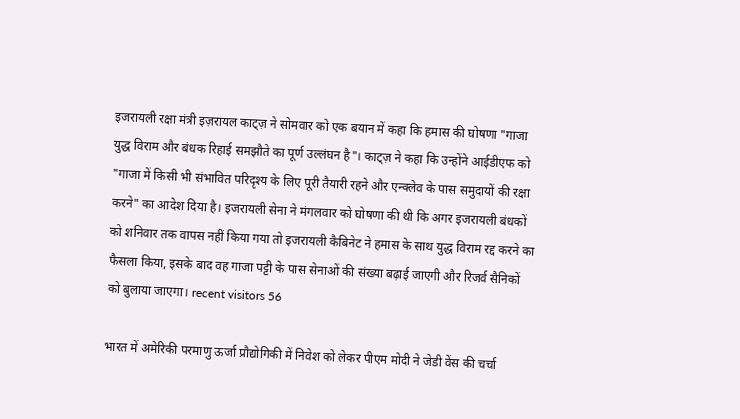इजरायली रक्षा मंत्री इज़रायल काट्ज़ ने सोमवार को एक बयान में कहा कि हमास की घोषणा "गाजा युद्ध विराम और बंधक रिहाई समझौते का पूर्ण उल्लंघन है"। काट्ज़ ने कहा कि उन्होंने आईडीएफ को "गाजा में किसी भी संभावित परिदृश्य के लिए पूरी तैयारी रहने और एन्क्लेव के पास समुदायों की रक्षा करने" का आदेश दिया है। इजरायली सेना ने मंगलवार को घोषणा की थी कि अगर इजरायली बंधकों को शनिवार तक वापस नहीं किया गया तो इजरायली कैबिनेट ने हमास के साथ युद्ध विराम रद्द करने का फैसला किया, इसके बाद वह गाजा पट्टी के पास सेनाओं की संख्‍या बढ़ाई जाएगी और रिजर्व सैनिकों को बुलाया जाएगा। recent visitors 56

भारत में अमेरिकी परमाणु ऊर्जा प्रौद्योगिकी में निवेश को लेकर पीएम मोदी ने जेडी वेंस की चर्चा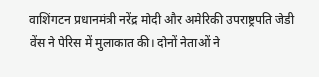वाशिंगटन प्रधानमंत्री नरेंद्र मोदी और अमेरिकी उपराष्ट्रपति जेडी वेंस ने पेरिस में मुलाकात की। दोनों नेताओं ने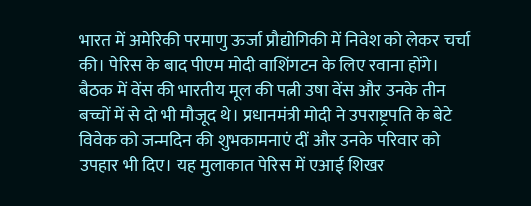भारत में अमेरिकी परमाणु ऊर्जा प्रौद्योगिकी में निवेश को लेकर चर्चा की। पेरिस के बाद पीएम मोदी वाशिंगटन के लिए रवाना होंगे। बैठक में वेंस की भारतीय मूल की पत्नी उषा वेंस और उनके तीन बच्चों में से दो भी मौजूद थे। प्रधानमंत्री मोदी ने उपराष्ट्रपति के बेटे विवेक को जन्मदिन की शुभकामनाएं दीं और उनके परिवार को उपहार भी दिए। यह मुलाकात पेरिस में एआई शिखर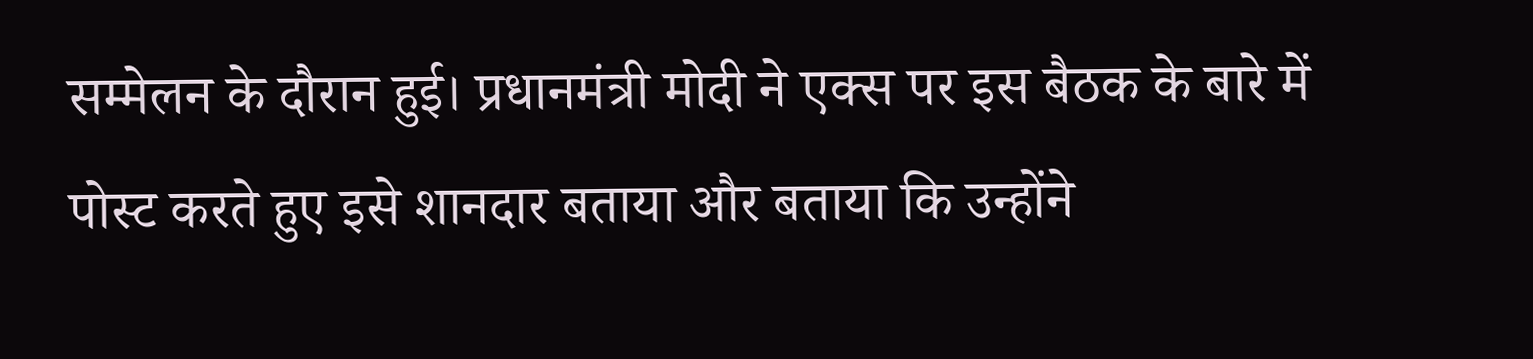सम्मेलन के दौरान हुई। प्रधानमंत्री मोदी ने एक्स पर इस बैठक के बारे में पोस्ट करते हुए इसे शानदार बताया और बताया कि उन्होंने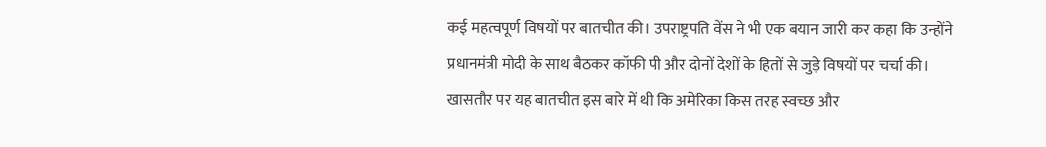कई महत्वपूर्ण विषयों पर बातचीत की। उपराष्ट्रपति वेंस ने भी एक बयान जारी कर कहा कि उन्होंने प्रधानमंत्री मोदी के साथ बैठकर कॉफी पी और दोनों देशों के हितों से जुड़े विषयों पर चर्चा की। खासतौर पर यह बातचीत इस बारे में थी कि अमेरिका किस तरह स्वच्छ और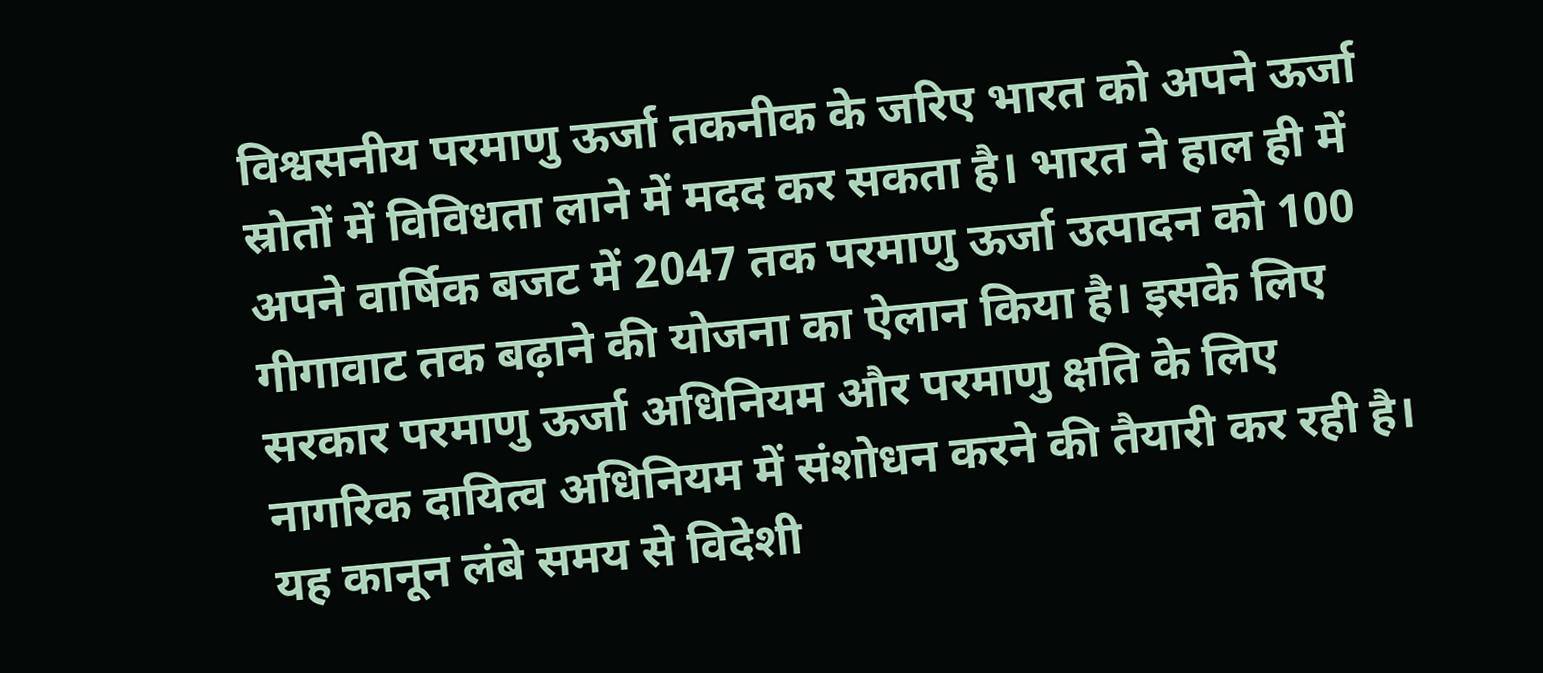विश्वसनीय परमाणु ऊर्जा तकनीक के जरिए भारत को अपने ऊर्जा स्रोतों में विविधता लाने में मदद कर सकता है। भारत ने हाल ही में अपने वार्षिक बजट में 2047 तक परमाणु ऊर्जा उत्पादन को 100 गीगावाट तक बढ़ाने की योजना का ऐलान किया है। इसके लिए सरकार परमाणु ऊर्जा अधिनियम और परमाणु क्षति के लिए नागरिक दायित्व अधिनियम में संशोधन करने की तैयारी कर रही है। यह कानून लंबे समय से विदेशी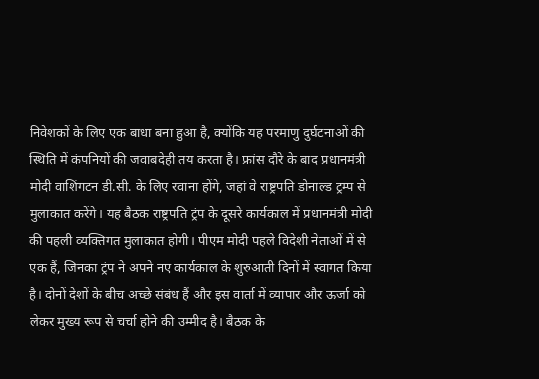निवेशकों के लिए एक बाधा बना हुआ है, क्योंकि यह परमाणु दुर्घटनाओं की स्थिति में कंपनियों की जवाबदेही तय करता है। फ्रांस दौरे के बाद प्रधानमंत्री मोदी वाशिंगटन डी.सी. के लिए रवाना होंगे, जहां वे राष्ट्रपति डोनाल्ड ट्रम्प से मुलाकात करेंगे। यह बैठक राष्ट्रपति ट्रंप के दूसरे कार्यकाल में प्रधानमंत्री मोदी की पहली व्यक्तिगत मुलाकात होगी। पीएम मोदी पहले विदेशी नेताओं में से एक हैं, जिनका ट्रंप ने अपने नए कार्यकाल के शुरुआती दिनों में स्वागत किया है। दोनों देशों के बीच अच्छे संबंध हैं और इस वार्ता में व्यापार और ऊर्जा को लेकर मुख्य रूप से चर्चा होने की उम्मीद है। बैठक के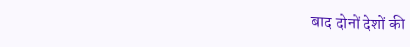बाद दोनों देशों की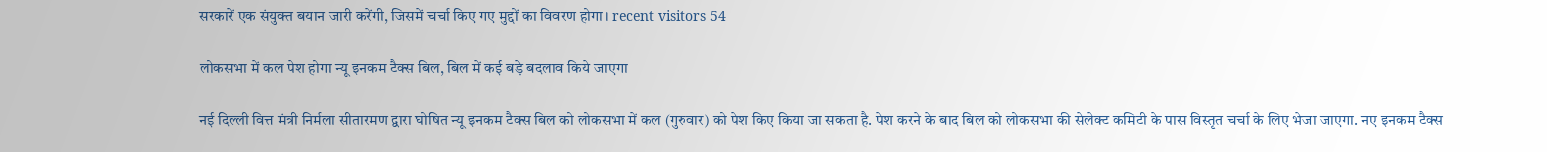सरकारें एक संयुक्त बयान जारी करेंगी, जिसमें चर्चा किए गए मुद्दों का विवरण होगा। recent visitors 54

लोकसभा में कल पेश होगा न्यू इनकम टैक्स बिल, बिल में कई बड़े बदलाव किये जाएगा

नई दिल्ली वित्त मंत्री निर्मला सीतारमण द्वारा घोषित न्यू इनकम टैक्स बिल को लोकसभा में कल (गुरुवार) को पेश किए किया जा सकता है. पेश करने के बाद बिल को लोकसभा की सेलेक्ट कमिटी के पास विस्तृत चर्चा के लिए भेजा जाएगा. नए इनकम टैक्स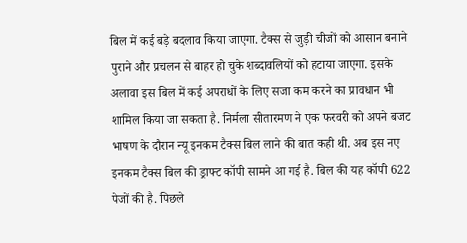बिल में कई बड़े बदलाव किया जाएगा. टैक्स से जुड़ी चीजों को आसान बनाने पुराने और प्रचलन से बाहर हो चुके शब्दावलियों को हटाया जाएगा. इसके अलावा इस बिल में कई अपराधों के लिए सजा कम करने का प्रावधान भी शामिल किया जा सकता है. निर्मला सीतारमण ने एक फरवरी को अपने बजट भाषण के दौरान न्यू इनकम टैक्स बिल लाने की बात कही थी. अब इस नए इनकम टैक्स बिल की ड्राफ्ट कॉपी सामने आ गई है. बिल की यह कॉपी 622 पेजों की है. पिछले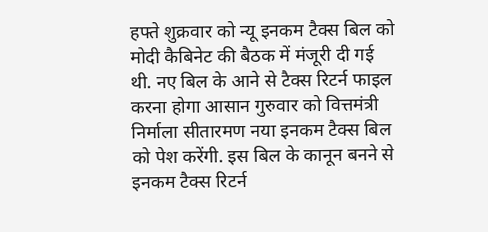हफ्ते शुक्रवार को न्यू इनकम टैक्स बिल को मोदी कैबिनेट की बैठक में मंजूरी दी गई थी. नए बिल के आने से टैक्स रिटर्न फाइल करना होगा आसान गुरुवार को वित्तमंत्री निर्माला सीतारमण नया इनकम टैक्स बिल को पेश करेंगी. इस बिल के कानून बनने से इनकम टैक्स रिटर्न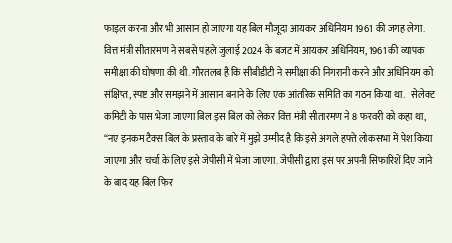फाइल करना और भी आसान हो जाएगा यह बिल मौजूदा आयकर अधिनियम 1961 की जगह लेगा. वित्त मंत्री सीतारमण ने सबसे पहले जुलाई 2024 के बजट में आयकर अधिनियम, 1961 की व्यापक समीक्षा की घोषणा की थी. गौरतलब है कि सीबीडीटी ने समीक्षा की निगरानी करने और अधिनियम को संक्षिप्त, स्पष्ट और समझने में आसान बनाने के लिए एक आंतरिक समिति का गठन किया था.   सेलेक्ट कमिटी के पास भेजा जाएगा बिल इस बिल को लेकर वित्त मंत्री सीतारमण ने 8 फरवरी को कहा था, “नए इनकम टैक्स बिल के प्रस्ताव के बारे में मुझे उम्मीद है कि इसे अगले हफ्ते लोकसभा में पेश किया जाएगा और चर्चा के लिए इसे जेपीसी में भेजा जाएगा. जेपीसी द्वारा इस पर अपनी सिफारिशें दिए जाने के बाद यह बिल फिर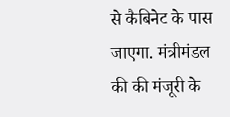से कैबिनेट के पास जाएगा. मंत्रीमंडल की की मंजूरी के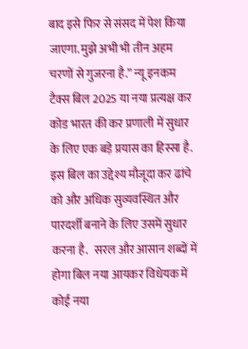बाद इसे फिर से संसद में पेश किया जाएगा. मुझे अभी भी तीन अहम चरणों से गुजरना है.” न्यू इनकम टैक्स बिल 2025 या नया प्रत्यक्ष कर कोड भारत की कर प्रणाली में सुधार के लिए एक बड़े प्रयास का हिस्सा है. इस बिल का उद्देश्य मौजूदा कर ढांचे को और अधिक सुव्यवस्थित और पारदर्शी बनाने के लिए उसमें सुधार करना है.   सरल और आसान शब्दों में होगा बिल नया आयकर विधेयक में कोई नया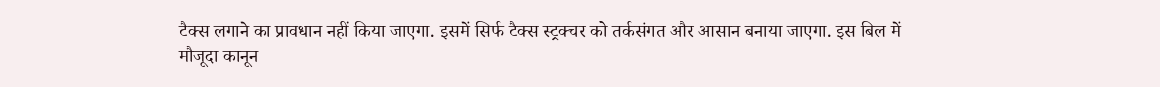टैक्स लगाने का प्रावधान नहीं किया जाएगा. इसमें सिर्फ टैक्स स्ट्रक्चर को तर्कसंगत और आसान बनाया जाएगा. इस बिल में मौजूदा कानून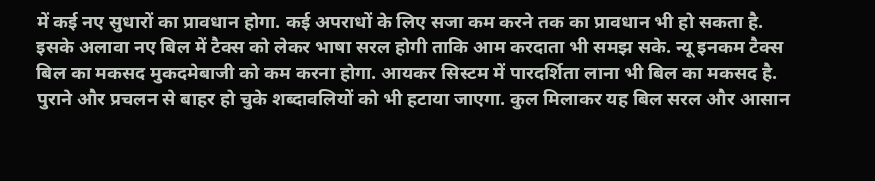में कई नए सुधारों का प्रावधान होगा. कई अपराधों के लिए सजा कम करने तक का प्रावधान भी हो सकता है. इसके अलावा नए बिल में टैक्स को लेकर भाषा सरल होगी ताकि आम करदाता भी समझ सके. न्यू इनकम टैक्स बिल का मकसद मुकदमेबाजी को कम करना होगा. आयकर सिस्टम में पारदर्शिता लाना भी बिल का मकसद है. पुराने और प्रचलन से बाहर हो चुके शब्दावलियों को भी हटाया जाएगा. कुल मिलाकर यह बिल सरल और आसान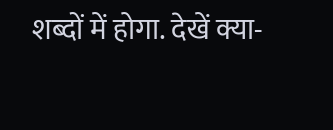शब्दों में होगा. देखें क्या-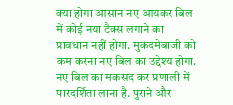क्या होगा आसान नए आयकर बिल में कोई नया टैक्स लगाने का प्रावधान नहीं होगा. मुकदमेबाजी को कम करना नए बिल का उद्देश्य होगा. नए बिल का मकसद कर प्रणाली में पारदर्शिता लाना है. पुराने और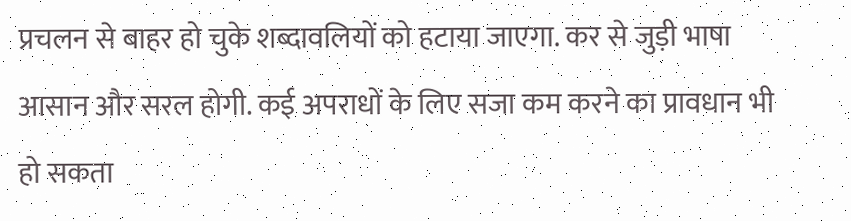प्रचलन से बाहर हो चुके शब्दावलियों को हटाया जाएगा. कर से जुड़ी भाषा आसान और सरल होगी. कई अपराधों के लिए सजा कम करने का प्रावधान भी हो सकता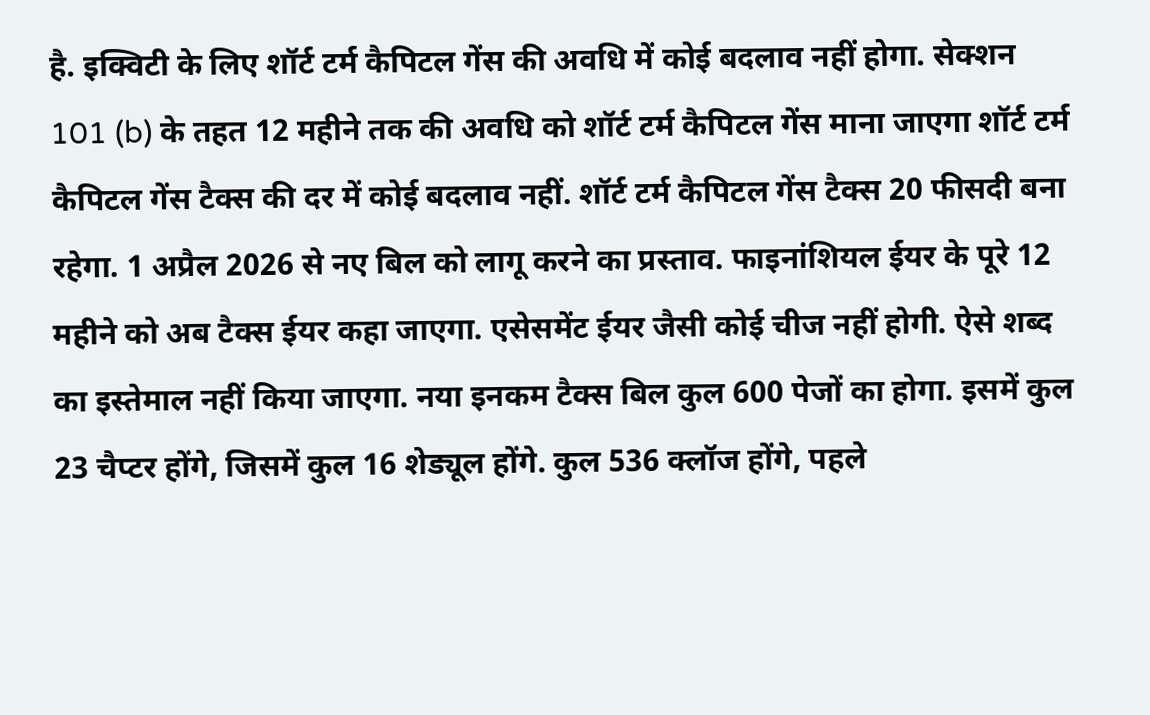है. इक्विटी के लिए शॉर्ट टर्म कैपिटल गेंस की अवधि में कोई बदलाव नहीं होगा. सेक्शन 101 (b) के तहत 12 महीने तक की अवधि को शॉर्ट टर्म कैपिटल गेंस माना जाएगा शॉर्ट टर्म कैपिटल गेंस टैक्स की दर में कोई बदलाव नहीं. शॉर्ट टर्म कैपिटल गेंस टैक्स 20 फीसदी बना रहेगा. 1 अप्रैल 2026 से नए बिल को लागू करने का प्रस्ताव. फाइनांशियल ईयर के पूरे 12 महीने को अब टैक्स ईयर कहा जाएगा. एसेसमेंट ईयर जैसी कोई चीज नहीं होगी. ऐसे शब्द का इस्तेमाल नहीं किया जाएगा. नया इनकम टैक्स बिल कुल 600 पेजों का होगा. इसमें कुल 23 चैप्टर होंगे, जिसमें कुल 16 शेड्यूल होंगे. कुल 536 क्लॉज होंगे, पहले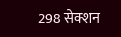298 सेक्शन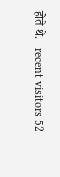होते थे.   recent visitors 52